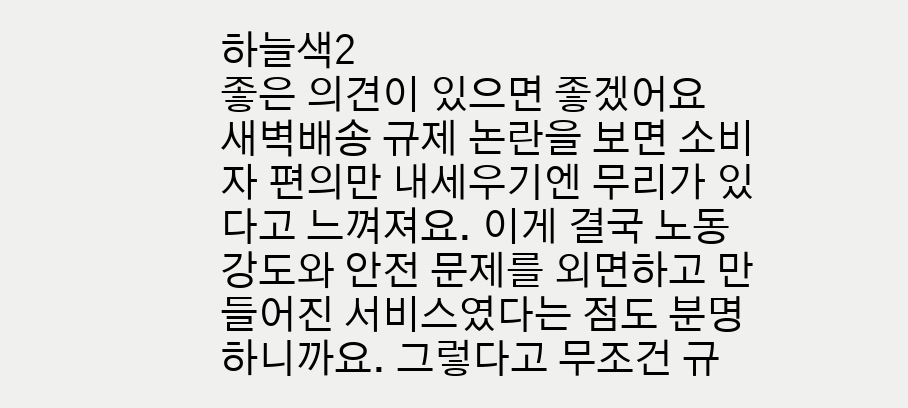하늘색2
좋은 의견이 있으면 좋겠어요
새벽배송 규제 논란을 보면 소비자 편의만 내세우기엔 무리가 있다고 느껴져요. 이게 결국 노동 강도와 안전 문제를 외면하고 만들어진 서비스였다는 점도 분명하니까요. 그렇다고 무조건 규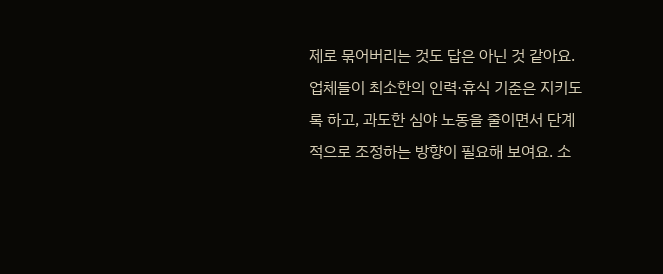제로 묶어버리는 것도 답은 아닌 것 같아요. 업체들이 최소한의 인력·휴식 기준은 지키도록 하고, 과도한 심야 노동을 줄이면서 단계적으로 조정하는 방향이 필요해 보여요. 소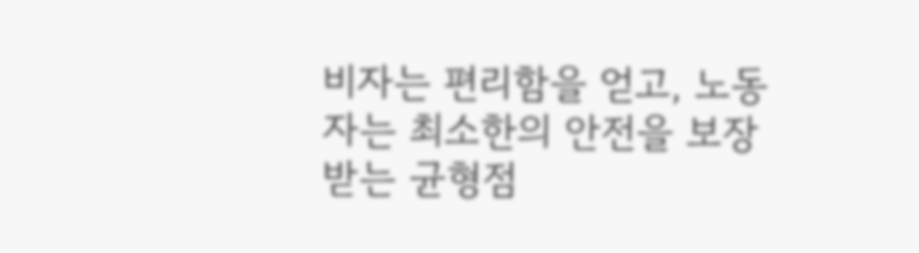비자는 편리함을 얻고, 노동자는 최소한의 안전을 보장받는 균형점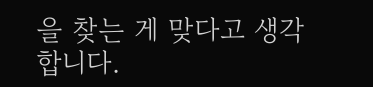을 찾는 게 맞다고 생각합니다.